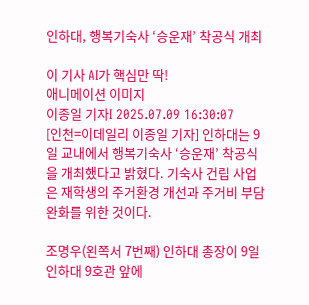인하대, 행복기숙사 ‘승운재’ 착공식 개최

이 기사 AI가 핵심만 딱!
애니메이션 이미지
이종일 기자I 2025.07.09 16:30:07
[인천=이데일리 이종일 기자] 인하대는 9일 교내에서 행복기숙사 ‘승운재’ 착공식을 개최했다고 밝혔다. 기숙사 건립 사업은 재학생의 주거환경 개선과 주거비 부담 완화를 위한 것이다.

조명우(왼쪽서 7번째) 인하대 총장이 9일 인하대 9호관 앞에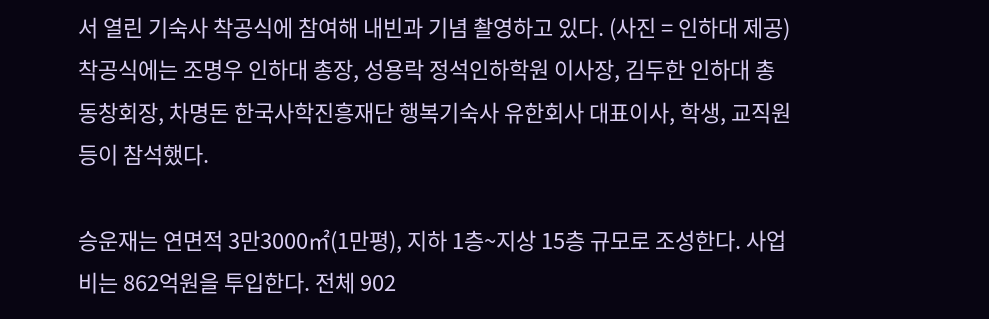서 열린 기숙사 착공식에 참여해 내빈과 기념 촬영하고 있다. (사진 = 인하대 제공)
착공식에는 조명우 인하대 총장, 성용락 정석인하학원 이사장, 김두한 인하대 총동창회장, 차명돈 한국사학진흥재단 행복기숙사 유한회사 대표이사, 학생, 교직원 등이 참석했다.

승운재는 연면적 3만3000㎡(1만평), 지하 1층~지상 15층 규모로 조성한다. 사업비는 862억원을 투입한다. 전체 902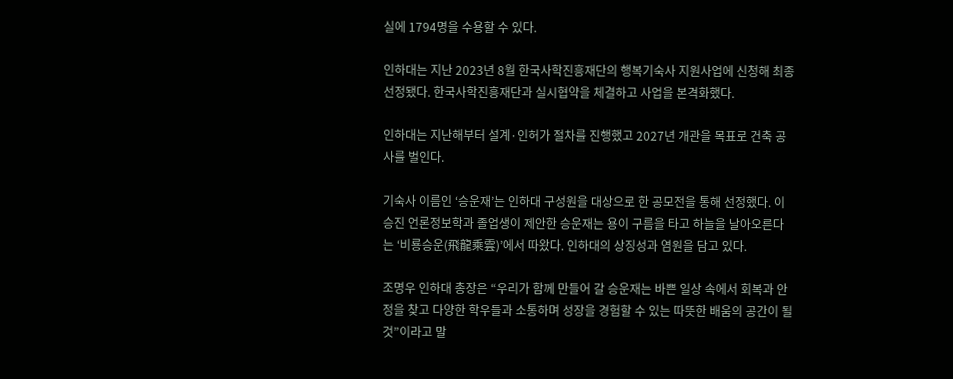실에 1794명을 수용할 수 있다.

인하대는 지난 2023년 8월 한국사학진흥재단의 행복기숙사 지원사업에 신청해 최종 선정됐다. 한국사학진흥재단과 실시협약을 체결하고 사업을 본격화했다.

인하대는 지난해부터 설계·인허가 절차를 진행했고 2027년 개관을 목표로 건축 공사를 벌인다.

기숙사 이름인 ‘승운재’는 인하대 구성원을 대상으로 한 공모전을 통해 선정했다. 이승진 언론정보학과 졸업생이 제안한 승운재는 용이 구름을 타고 하늘을 날아오른다는 ‘비룡승운(飛龍乘雲)’에서 따왔다. 인하대의 상징성과 염원을 담고 있다.

조명우 인하대 총장은 “우리가 함께 만들어 갈 승운재는 바쁜 일상 속에서 회복과 안정을 찾고 다양한 학우들과 소통하며 성장을 경험할 수 있는 따뜻한 배움의 공간이 될 것”이라고 말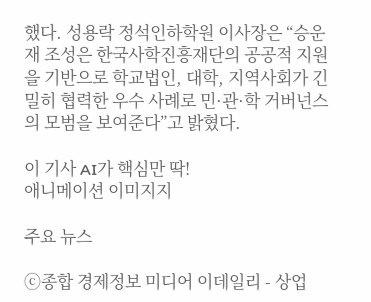했다. 성용락 정석인하학원 이사장은 “승운재 조성은 한국사학진흥재단의 공공적 지원을 기반으로 학교법인, 대학, 지역사회가 긴밀히 협력한 우수 사례로 민·관·학 거버넌스의 모범을 보여준다”고 밝혔다.

이 기사 AI가 핵심만 딱!
애니메이션 이미지지

주요 뉴스

ⓒ종합 경제정보 미디어 이데일리 - 상업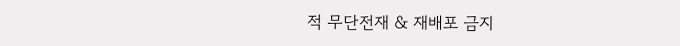적 무단전재 & 재배포 금지